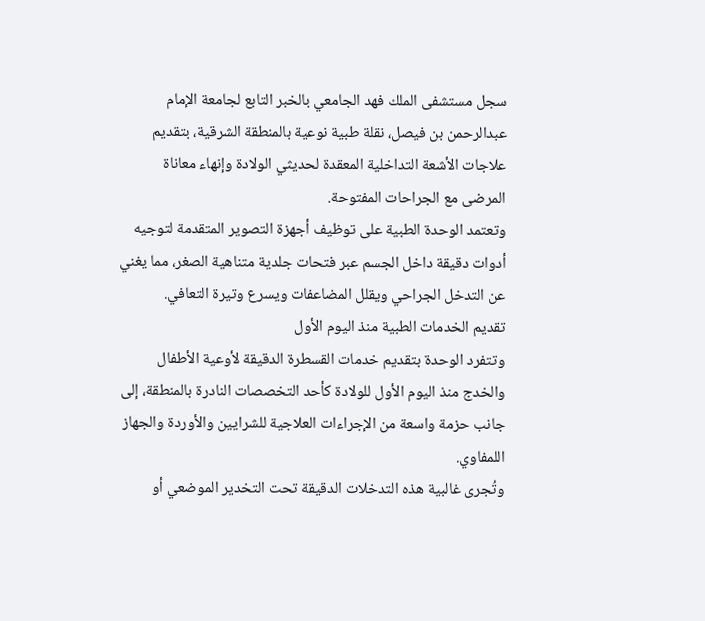سجل مستشفى الملك فهد الجامعي بالخبر التابع لجامعة الإمام عبدالرحمن بن فيصل، نقلة طبية نوعية بالمنطقة الشرقية، بتقديم علاجات الأشعة التداخلية المعقدة لحديثي الولادة وإنهاء معاناة المرضى مع الجراحات المفتوحة.
وتعتمد الوحدة الطبية على توظيف أجهزة التصوير المتقدمة لتوجيه أدوات دقيقة داخل الجسم عبر فتحات جلدية متناهية الصغر، مما يغني عن التدخل الجراحي ويقلل المضاعفات ويسرع وتيرة التعافي.
تقديم الخدمات الطبية منذ اليوم الأول
وتتفرد الوحدة بتقديم خدمات القسطرة الدقيقة لأوعية الأطفال والخدج منذ اليوم الأول للولادة كأحد التخصصات النادرة بالمنطقة، إلى جانب حزمة واسعة من الإجراءات العلاجية للشرايين والأوردة والجهاز اللمفاوي.
وتُجرى غالبية هذه التدخلات الدقيقة تحت التخدير الموضعي أو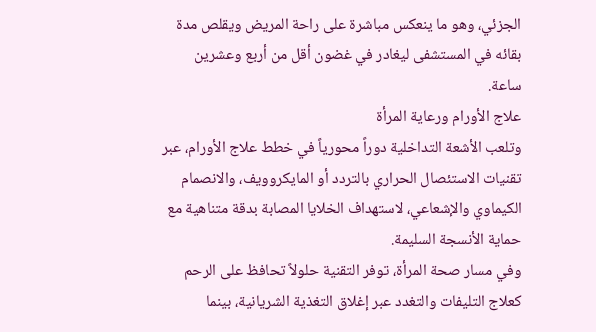الجزئي، وهو ما ينعكس مباشرة على راحة المريض ويقلص مدة بقائه في المستشفى ليغادر في غضون أقل من أربع وعشرين ساعة.
علاج الأورام ورعاية المرأة
وتلعب الأشعة التداخلية دوراً محورياً في خطط علاج الأورام، عبر تقنيات الاستئصال الحراري بالتردد أو المايكروويف، والانصمام الكيماوي والإشعاعي، لاستهداف الخلايا المصابة بدقة متناهية مع حماية الأنسجة السليمة.
وفي مسار صحة المرأة، توفر التقنية حلولاً تحافظ على الرحم كعلاج التليفات والتغدد عبر إغلاق التغذية الشريانية، بينما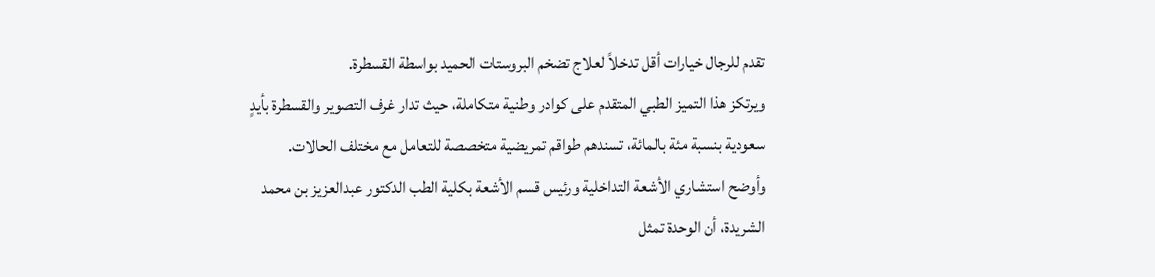تقدم للرجال خيارات أقل تدخلاً لعلاج تضخم البروستات الحميد بواسطة القسطرة.
ويرتكز هذا التميز الطبي المتقدم على كوادر وطنية متكاملة، حيث تدار غرف التصوير والقسطرة بأيدٍ سعودية بنسبة مئة بالمائة، تسندهم طواقم تمريضية متخصصة للتعامل مع مختلف الحالات.
وأوضح استشاري الأشعة التداخلية ورئيس قسم الأشعة بكلية الطب الدكتور عبدالعزيز بن محمد الشريدة، أن الوحدة تمثل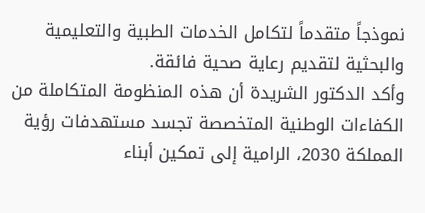نموذجاً متقدماً لتكامل الخدمات الطبية والتعليمية والبحثية لتقديم رعاية صحية فائقة.
وأكد الدكتور الشريدة أن هذه المنظومة المتكاملة من الكفاءات الوطنية المتخصصة تجسد مستهدفات رؤية المملكة 2030، الرامية إلى تمكين أبناء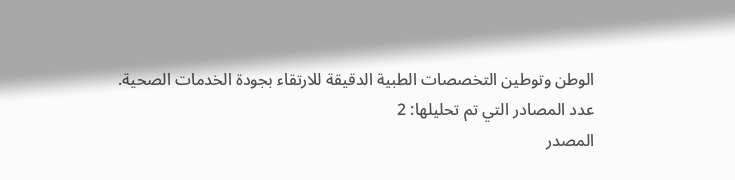الوطن وتوطين التخصصات الطبية الدقيقة للارتقاء بجودة الخدمات الصحية.
عدد المصادر التي تم تحليلها: 2
المصدر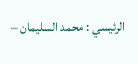الرئيسي : محمد السليمان –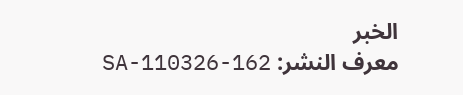الخبر
معرف النشر: SA-110326-162